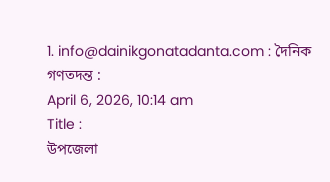1. info@dainikgonatadanta.com : দৈনিক গণতদন্ত :
April 6, 2026, 10:14 am
Title :
উপজেলা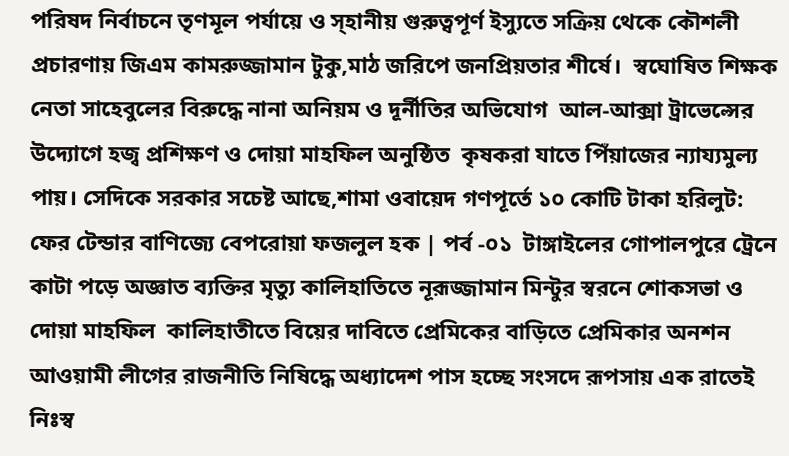পরিষদ নির্বাচনে তৃণমূল পর্যায়ে ও স্হানীয় গুরুত্বপূর্ণ ইস্যুতে সক্রিয় থেকে কৌশলী প্রচারণায় জিএম কামরুজ্জামান টুকু,মাঠ জরিপে জনপ্রিয়তার শীর্ষে।  স্বঘোষিত শিক্ষক নেতা সাহেবুলের বিরুদ্ধে নানা অনিয়ম ও দূর্নীতির অভিযোগ  আল-আক্সা ট্রাভেল্সের উদ্যোগে হজ্ব প্রশিক্ষণ ও দোয়া মাহফিল অনুষ্ঠিত  কৃষকরা যাতে পিঁয়াজের ন্যায্যমুল্য পায়। সেদিকে সরকার সচেষ্ট আছে,শামা ওবায়েদ গণপূর্তে ১০ কোটি টাকা হরিলুট: ফের টেন্ডার বাণিজ্যে বেপরোয়া ফজলুল হক | পর্ব -০১  টাঙ্গাইলের গোপালপুরে ট্রেনে কাটা পড়ে অজ্ঞাত ব্যক্তির মৃত্যু কালিহাতিতে নূরূজ্জামান মিন্টুর স্বরনে শোকসভা ও দোয়া মাহফিল  কালিহাতীতে বিয়ের দাবিতে প্রেমিকের বাড়িতে প্রেমিকার অনশন  আওয়ামী লীগের রাজনীতি নিষিদ্ধে অধ্যাদেশ পাস হচ্ছে সংসদে রূপসায় এক রাতেই নিঃস্ব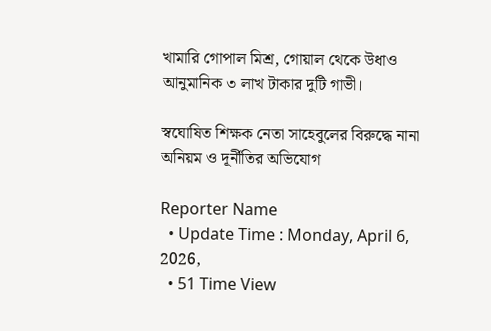খামারি গোপাল মিশ্র, গোয়াল থেকে উধাও আনুমানিক ৩ লাখ টাকার দুটি গাভী।

স্বঘোষিত শিক্ষক নেতা সাহেবুলের বিরুদ্ধে নানা অনিয়ম ও দূর্নীতির অভিযোগ

Reporter Name
  • Update Time : Monday, April 6, 2026,
  • 51 Time View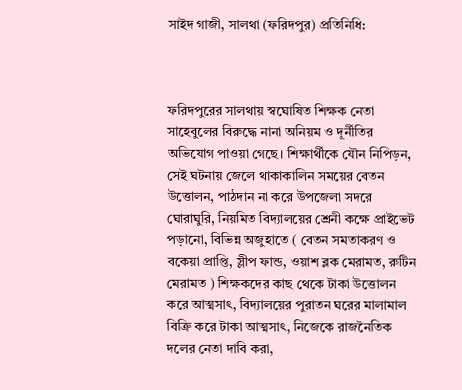সাইদ গাজী, সালথা (ফরিদপুর) প্রতিনিধি:



ফরিদপুরের সালথায় স্বঘোষিত শিক্ষক নেতা সাহেবুলের বিরুদ্ধে নানা অনিয়ম ও দূর্নীতির অভিযোগ পাওয়া গেছে। শিক্ষার্থীকে যৌন নিপিড়ন, সেই ঘটনায় জেলে থাকাকালিন সময়ের বেতন উত্তোলন, পাঠদান না করে উপজেলা সদরে ঘোরাঘুরি, নিয়মিত বিদ্যালয়ের শ্রেনী কক্ষে প্রাইভেট পড়ানো, বিভিন্ন অজুহাতে ( বেতন সমতাকরণ ও বকেয়া প্রাপ্তি, স্লীপ ফান্ড, ওয়াশ ব্লক মেরামত, রুটিন মেরামত ) শিক্ষকদের কাছ থেকে টাকা উত্তোলন করে আত্মসাৎ, বিদ্যালয়ের পুরাতন ঘরের মালামাল বিক্রি করে টাকা আত্মসাৎ, নিজেকে রাজনৈতিক দলের নেতা দাবি করা,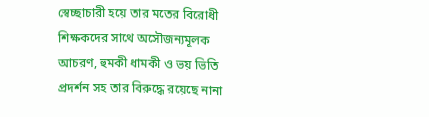স্বেচ্ছাচারী হয়ে তার মতের বিরোধী শিক্ষকদের সাথে অসৌজন্যমূলক আচরণ, হুমকী ধামকী ও ভয় ভিতি প্রদর্শন সহ তার বিরুদ্ধে রয়েছে নানা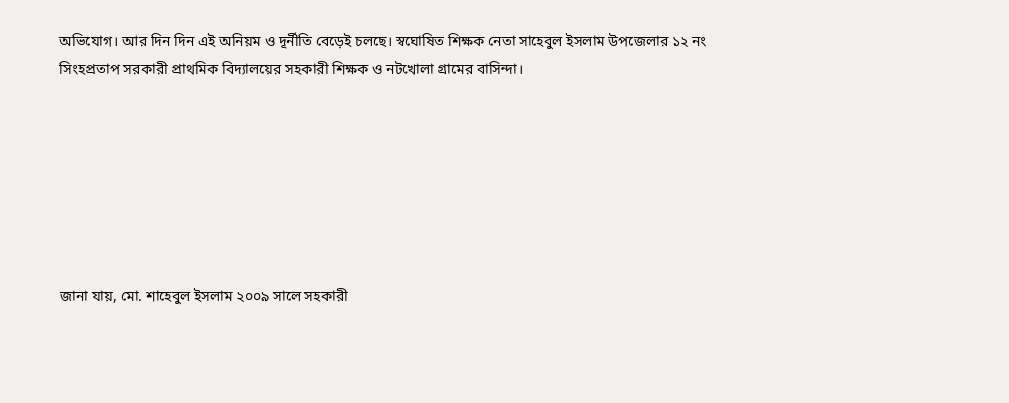অভিযোগ। আর দিন দিন এই অনিয়ম ও দূর্নীতি বেড়েই চলছে। স্বঘোষিত শিক্ষক নেতা সাহেবুল ইসলাম উপজেলার ১২ নং সিংহপ্রতাপ সরকারী প্রাথমিক বিদ্যালয়ের সহকারী শিক্ষক ও নটখোলা গ্রামের বাসিন্দা।







জানা যায়, মো. শাহেবুল ইসলাম ২০০৯ সালে সহকারী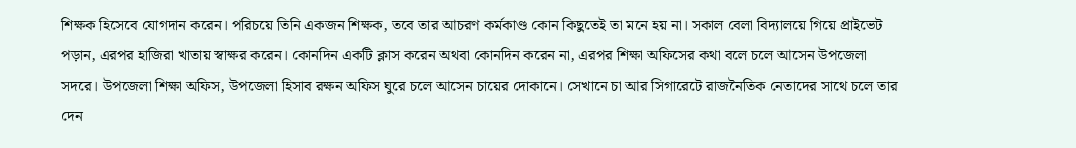শিক্ষক হিসেবে যোগদান করেন। পরিচয়ে তিনি একজন শিক্ষক, তবে তার আচরণ কর্মকাণ্ড কোন কিছুতেই তা মনে হয় না। সকাল বেলা বিদ্যালয়ে গিয়ে প্রাইভেট পড়ান, এরপর হাজিরা খাতায় স্বাক্ষর করেন। কোনদিন একটি ক্লাস করেন অথবা কোনদিন করেন না, এরপর শিক্ষা অফিসের কথা বলে চলে আসেন উপজেলা সদরে। উপজেলা শিক্ষা অফিস, উপজেলা হিসাব রক্ষন অফিস ঘুরে চলে আসেন চায়ের দোকানে। সেখানে চা আর সিগারেটে রাজনৈতিক নেতাদের সাথে চলে তার দেন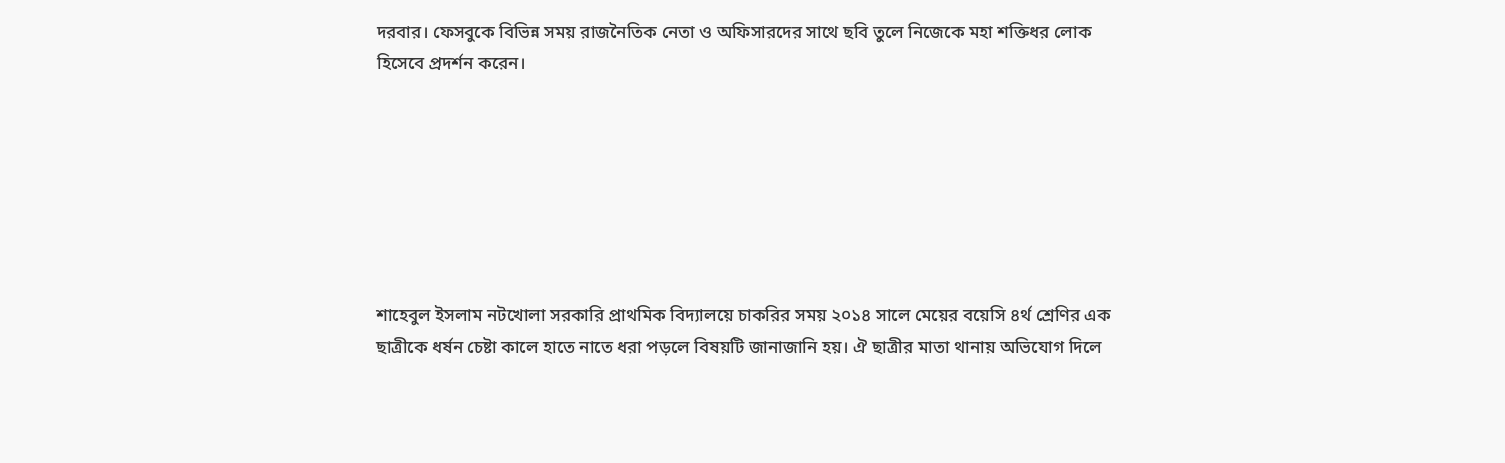দরবার। ফেসবুকে বিভিন্ন সময় রাজনৈতিক নেতা ও অফিসারদের সাথে ছবি তুলে নিজেকে মহা শক্তিধর লোক হিসেবে প্রদর্শন করেন।







শাহেবুল ইসলাম নটখোলা সরকারি প্রাথমিক বিদ্যালয়ে চাকরির সময় ২০১৪ সালে মেয়ের বয়েসি ৪র্থ শ্রেণির এক ছাত্রীকে ধর্ষন চেষ্টা কালে হাতে নাতে ধরা পড়লে বিষয়টি জানাজানি হয়। ঐ ছাত্রীর মাতা থানায় অভিযোগ দিলে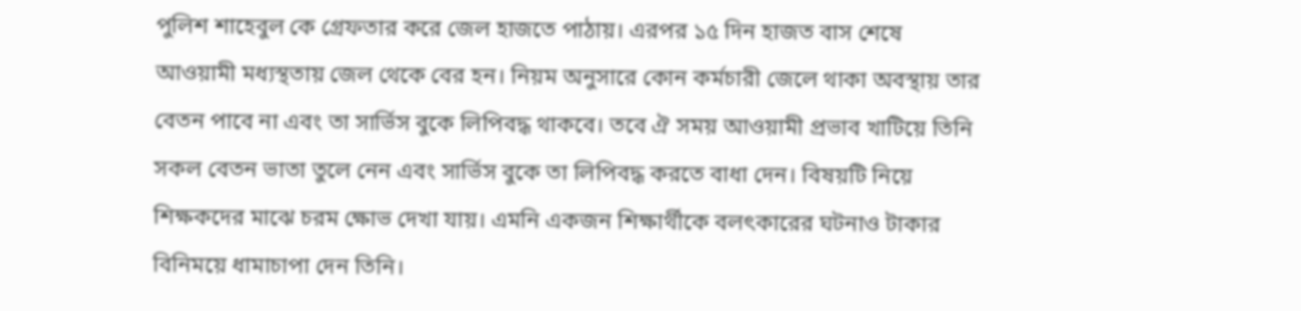পুলিশ শাহেবুল কে গ্রেফতার করে জেল হাজতে পাঠায়। এরপর ১৫ দিন হাজত বাস শেষে আওয়ামী মধ্যস্থতায় জেল থেকে বের হন। নিয়ম অনুসারে কোন কর্মচারী জেলে থাকা অবস্থায় তার বেতন পাবে না এবং তা সার্ভিস বুকে লিপিবদ্ধ থাকবে। তবে ঐ সময় আওয়ামী প্রভাব খাটিয়ে তিনি সকল বেতন ভাতা তুলে নেন এবং সার্ভিস বুকে তা লিপিবদ্ধ করতে বাধা দেন। বিষয়টি নিয়ে শিক্ষকদের মাঝে চরম ক্ষোভ দেখা যায়। এমনি একজন শিক্ষার্থীকে বলৎকারের ঘটনাও টাকার বিনিময়ে ধামাচাপা দেন তিনি।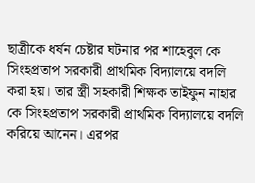ছাত্রীকে ধর্ষন চেষ্টার ঘটনার পর শাহেবুল কে সিংহপ্রতাপ সরকারী প্রাথমিক বিদ্যালয়ে বদলি করা হয়। তার স্ত্রী সহকারী শিক্ষক তাইফুন নাহার কে সিংহপ্রতাপ সরকারী প্রাথমিক বিদ্যালয়ে বদলি করিয়ে আনেন। এরপর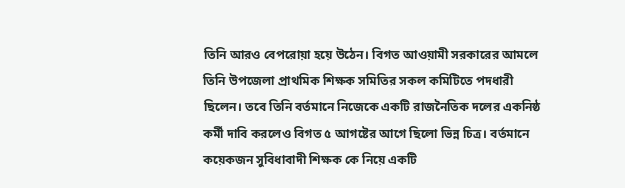তিনি আরও বেপরোয়া হয়ে উঠেন। বিগত আওয়ামী সরকারের আমলে তিনি উপজেলা প্রাথমিক শিক্ষক সমিতির সকল কমিটিতে পদধারী ছিলেন। তবে তিনি বর্তমানে নিজেকে একটি রাজনৈতিক দলের একনিষ্ঠ কর্মী দাবি করলেও বিগত ৫ আগষ্টের আগে ছিলো ভিন্ন চিত্র। বর্তমানে কয়েকজন সুবিধাবাদী শিক্ষক কে নিয়ে একটি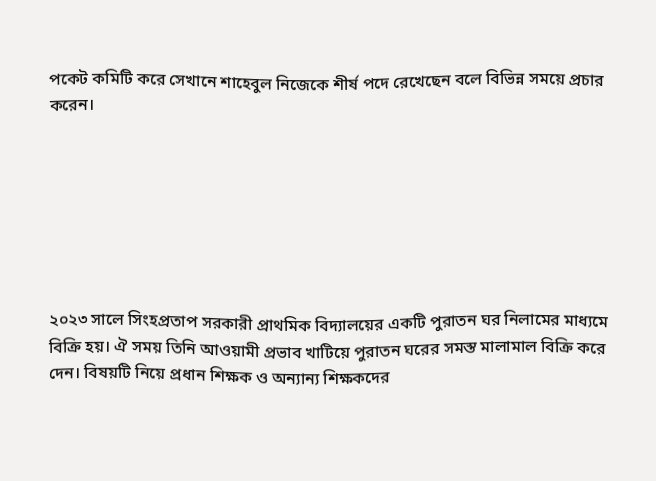পকেট কমিটি করে সেখানে শাহেবুল নিজেকে শীর্ষ পদে রেখেছেন বলে বিভিন্ন সময়ে প্রচার করেন।







২০২৩ সালে সিংহপ্রতাপ সরকারী প্রাথমিক বিদ্যালয়ের একটি পুরাতন ঘর নিলামের মাধ্যমে বিক্রি হয়। ঐ সময় তিনি আওয়ামী প্রভাব খাটিয়ে পুরাতন ঘরের সমস্ত মালামাল বিক্রি করে দেন। বিষয়টি নিয়ে প্রধান শিক্ষক ও অন্যান্য শিক্ষকদের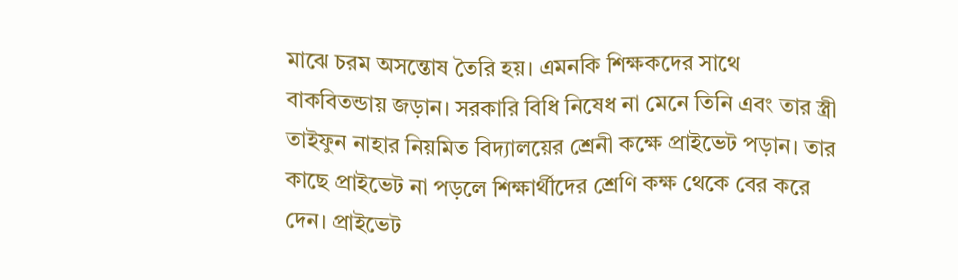মাঝে চরম অসন্তোষ তৈরি হয়। এমনকি শিক্ষকদের সাথে বাকবিতন্ডায় জড়ান। সরকারি বিধি নিষেধ না মেনে তিনি এবং তার স্ত্রী তাইফুন নাহার নিয়মিত বিদ্যালয়ের শ্রেনী কক্ষে প্রাইভেট পড়ান। তার কাছে প্রাইভেট না পড়লে শিক্ষার্থীদের শ্রেণি কক্ষ থেকে বের করে দেন। প্রাইভেট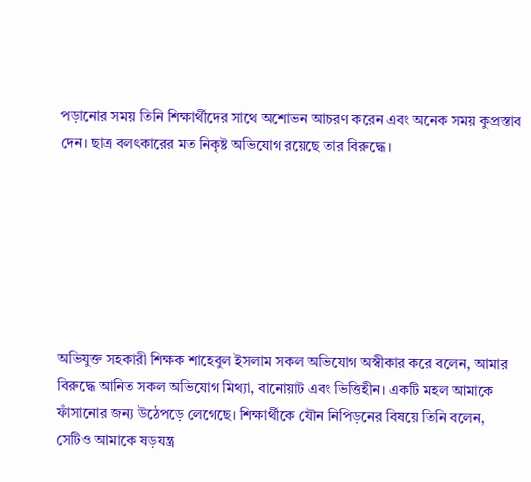পড়ানোর সময় তিনি শিক্ষার্থীদের সাথে অশোভন আচরণ করেন এবং অনেক সময় কুপ্রস্তাব দেন। ছাত্র বলৎকারের মত নিকৃষ্ট অভিযোগ রয়েছে তার বিরুদ্ধে।







অভিযুক্ত সহকারী শিক্ষক শাহেবুল ইসলাম সকল অভিযোগ অস্বীকার করে বলেন, আমার বিরুদ্ধে আনিত সকল অভিযোগ মিথ্যা, বানোয়াট এবং ভিত্তিহীন। একটি মহল আমাকে ফাঁসানোর জন্য উঠেপড়ে লেগেছে। শিক্ষার্থীকে যৌন নিপিড়নের বিষয়ে তিনি বলেন, সেটিও আমাকে ষড়যন্ত্র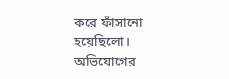করে ফাঁসানো হয়েছিলো। অভিযোগের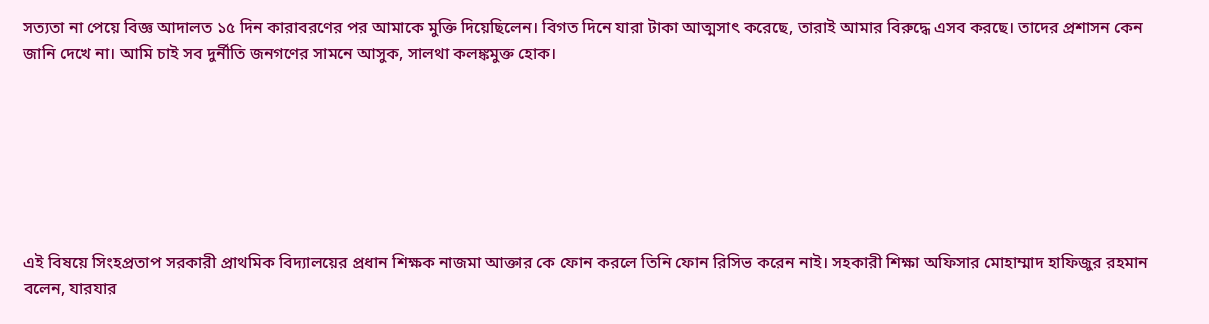সত্যতা না পেয়ে বিজ্ঞ আদালত ১৫ দিন কারাবরণের পর আমাকে মুক্তি দিয়েছিলেন। বিগত দিনে যারা টাকা আত্মসাৎ করেছে, তারাই আমার বিরুদ্ধে এসব করছে। তাদের প্রশাসন কেন জানি দেখে না। আমি চাই সব দুর্নীতি জনগণের সামনে আসুক, সালথা কলঙ্কমুক্ত হোক।







এই বিষয়ে সিংহপ্রতাপ সরকারী প্রাথমিক বিদ্যালয়ের প্রধান শিক্ষক নাজমা আক্তার কে ফোন করলে তিনি ফোন রিসিভ করেন নাই। সহকারী শিক্ষা অফিসার মোহাম্মাদ হাফিজুর রহমান বলেন, যারযার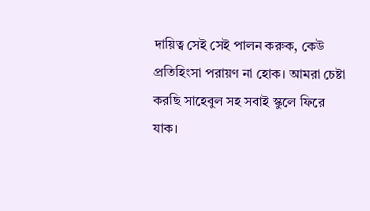দায়িত্ব সেই সেই পালন করুক, কেউ প্রতিহিংসা পরায়ণ না হোক। আমরা চেষ্টা করছি সাহেবুল সহ সবাই স্কুলে ফিরে যাক।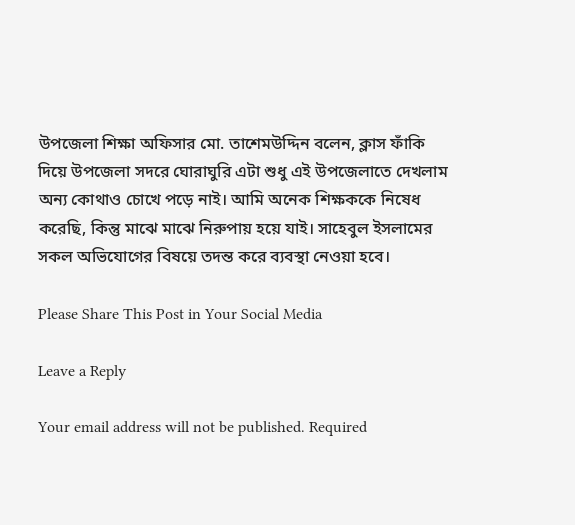উপজেলা শিক্ষা অফিসার মো. তাশেমউদ্দিন বলেন, ক্লাস ফাঁকি দিয়ে উপজেলা সদরে ঘোরাঘুরি এটা শুধু এই উপজেলাতে দেখলাম অন্য কোথাও চোখে পড়ে নাই। আমি অনেক শিক্ষককে নিষেধ করেছি, কিন্তু মাঝে মাঝে নিরুপায় হয়ে যাই। সাহেবুল ইসলামের সকল অভিযোগের বিষয়ে তদন্ত করে ব্যবস্থা নেওয়া হবে।

Please Share This Post in Your Social Media

Leave a Reply

Your email address will not be published. Required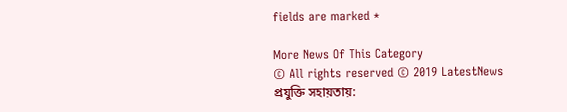fields are marked *

More News Of This Category
© All rights reserved © 2019 LatestNews
প্রযুক্তি সহায়তায়: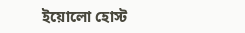ইয়োলো হোস্ট